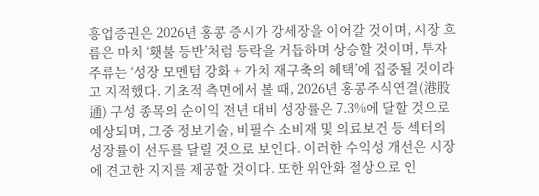흥업증권은 2026년 홍콩 증시가 강세장을 이어갈 것이며, 시장 흐름은 마치 ‘횃불 등반’처럼 등락을 거듭하며 상승할 것이며, 투자 주류는 ‘성장 모멘텀 강화 + 가치 재구축의 혜택’에 집중될 것이라고 지적했다. 기초적 측면에서 볼 때, 2026년 홍콩주식연결(港股通) 구성 종목의 순이익 전년 대비 성장률은 7.3%에 달할 것으로 예상되며, 그중 정보기술, 비필수 소비재 및 의료보건 등 섹터의 성장률이 선두를 달릴 것으로 보인다. 이러한 수익성 개선은 시장에 견고한 지지를 제공할 것이다. 또한 위안화 절상으로 인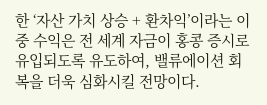한 ‘자산 가치 상승 + 환차익’이라는 이중 수익은 전 세계 자금이 홍콩 증시로 유입되도록 유도하여, 밸류에이션 회복을 더욱 심화시킬 전망이다.